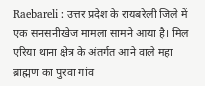Raebareli : उत्तर प्रदेश के रायबरेली जिले में एक सनसनीखेज मामला सामने आया है। मिल एरिया थाना क्षेत्र के अंतर्गत आने वाले महा ब्राह्मण का पुरवा गांव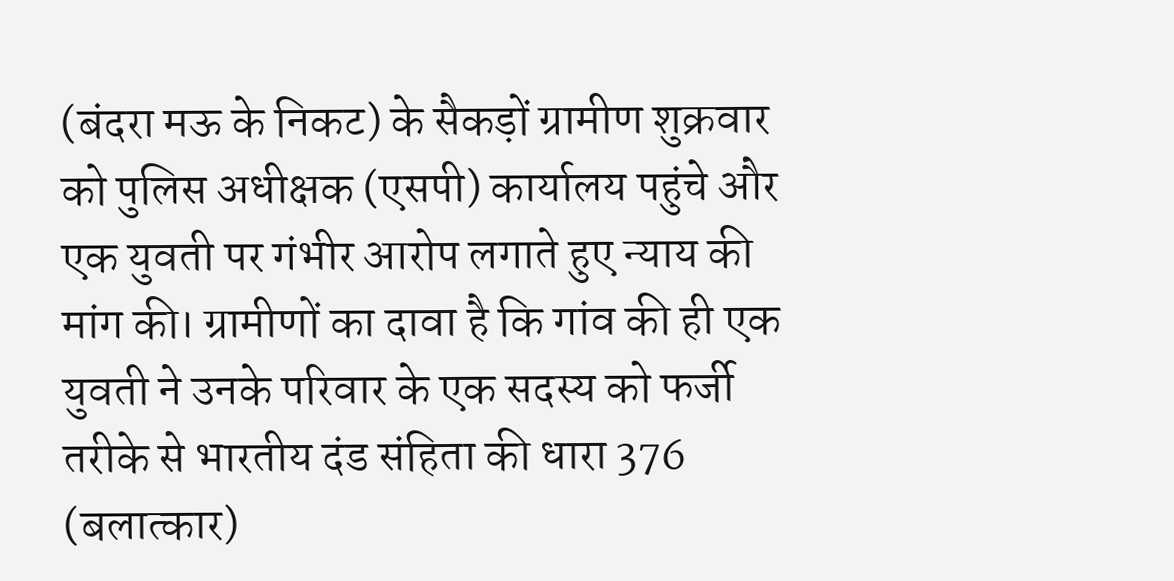(बंदरा मऊ के निकट) के सैकड़ों ग्रामीण शुक्रवार को पुलिस अधीक्षक (एसपी) कार्यालय पहुंचे और एक युवती पर गंभीर आरोप लगाते हुए न्याय की मांग की। ग्रामीणों का दावा है कि गांव की ही एक युवती ने उनके परिवार के एक सदस्य को फर्जी तरीके से भारतीय दंड संहिता की धारा 376 (बलात्कार)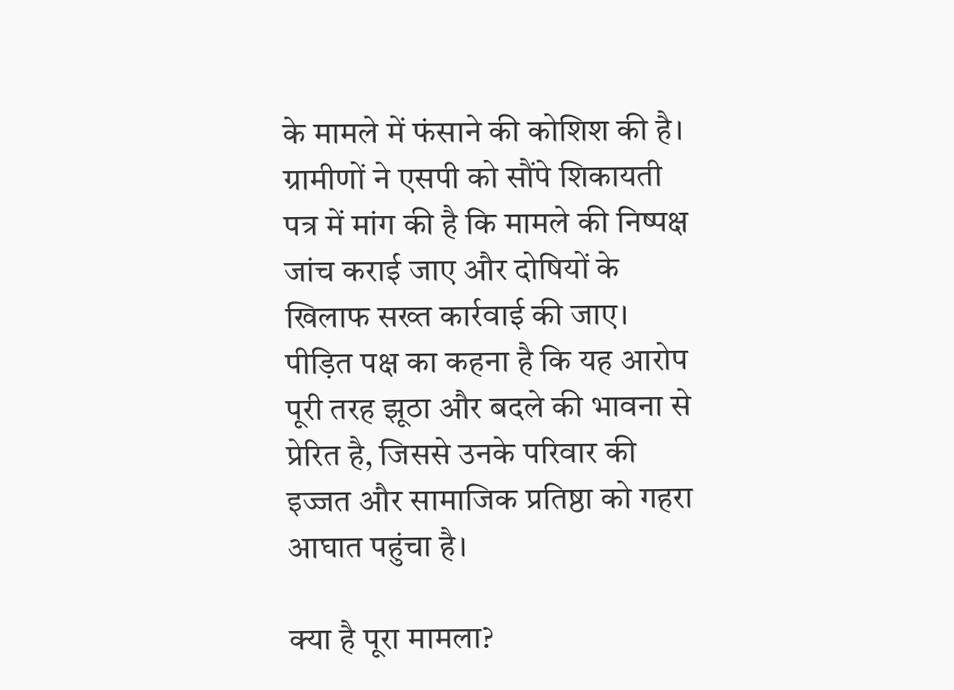के मामले में फंसाने की कोशिश की है।
ग्रामीणों ने एसपी को सौंपे शिकायती पत्र में मांग की है कि मामले की निष्पक्ष जांच कराई जाए और दोषियों के खिलाफ सख्त कार्रवाई की जाए। पीड़ित पक्ष का कहना है कि यह आरोप पूरी तरह झूठा और बदले की भावना से प्रेरित है, जिससे उनके परिवार की इज्जत और सामाजिक प्रतिष्ठा को गहरा आघात पहुंचा है।

क्या है पूरा मामला?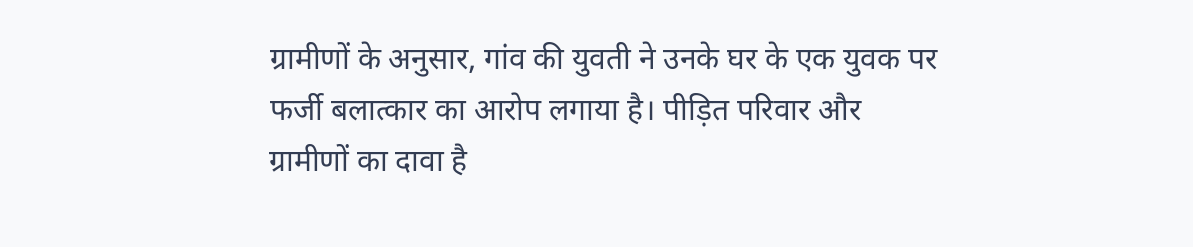ग्रामीणों के अनुसार, गांव की युवती ने उनके घर के एक युवक पर फर्जी बलात्कार का आरोप लगाया है। पीड़ित परिवार और ग्रामीणों का दावा है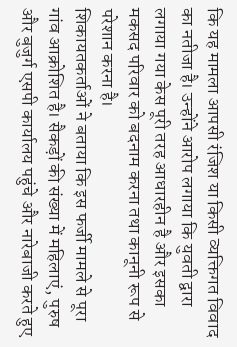कि यह मामला आपसी रंजिश या किसी व्यक्तिगत विवाद का नतीजा है। उन्होंने आरोप लगाया कि युवती द्वारा लगाया गया केस पूरी तरह आधारहीन है और इसका मकसद परिवार को बदनाम करना तथा कानूनी रूप से परेशान करना है।
शिकायतकर्ताओं ने बताया कि इस फर्जी मामले से पूरा गांव आक्रोशित है। सैकड़ों की संख्या में महिलाएं, पुरुष और बुजुर्ग एसपी कार्यालय पहुंचे और नारेबाजी करते हुए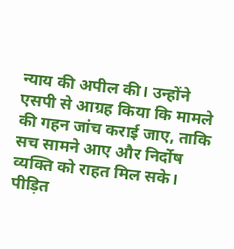न्याय की अपील की। उन्होंने एसपी से आग्रह किया कि मामले की गहन जांच कराई जाए, ताकि सच सामने आए और निर्दोष व्यक्ति को राहत मिल सके।
पीड़ित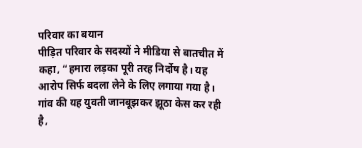परिवार का बयान
पीड़ित परिवार के सदस्यों ने मीडिया से बातचीत में कहा, “हमारा लड़का पूरी तरह निर्दोष है। यह आरोप सिर्फ बदला लेने के लिए लगाया गया है। गांव की यह युवती जानबूझकर झूठा केस कर रही है,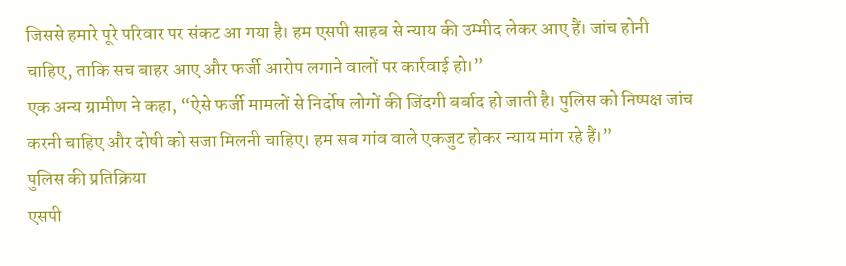जिससे हमारे पूरे परिवार पर संकट आ गया है। हम एसपी साहब से न्याय की उम्मीद लेकर आए हैं। जांच होनी चाहिए, ताकि सच बाहर आए और फर्जी आरोप लगाने वालों पर कार्रवाई हो।”
एक अन्य ग्रामीण ने कहा, “ऐसे फर्जी मामलों से निर्दोष लोगों की जिंदगी बर्बाद हो जाती है। पुलिस को निष्पक्ष जांच करनी चाहिए और दोषी को सजा मिलनी चाहिए। हम सब गांव वाले एकजुट होकर न्याय मांग रहे हैं।”
पुलिस की प्रतिक्रिया
एसपी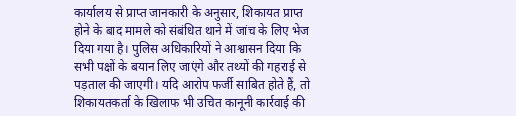कार्यालय से प्राप्त जानकारी के अनुसार, शिकायत प्राप्त होने के बाद मामले को संबंधित थाने में जांच के लिए भेज दिया गया है। पुलिस अधिकारियों ने आश्वासन दिया कि सभी पक्षों के बयान लिए जाएंगे और तथ्यों की गहराई से पड़ताल की जाएगी। यदि आरोप फर्जी साबित होते हैं, तो शिकायतकर्ता के खिलाफ भी उचित कानूनी कार्रवाई की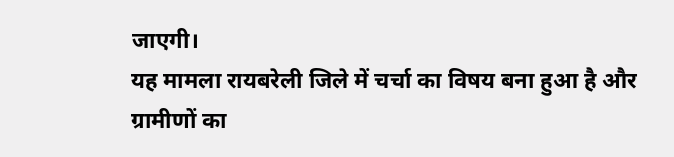जाएगी।
यह मामला रायबरेली जिले में चर्चा का विषय बना हुआ है और ग्रामीणों का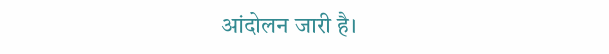आंदोलन जारी है।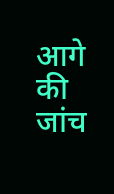आगे की जांच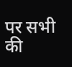पर सभी की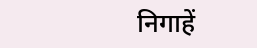निगाहें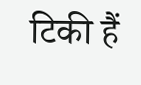टिकी हैं